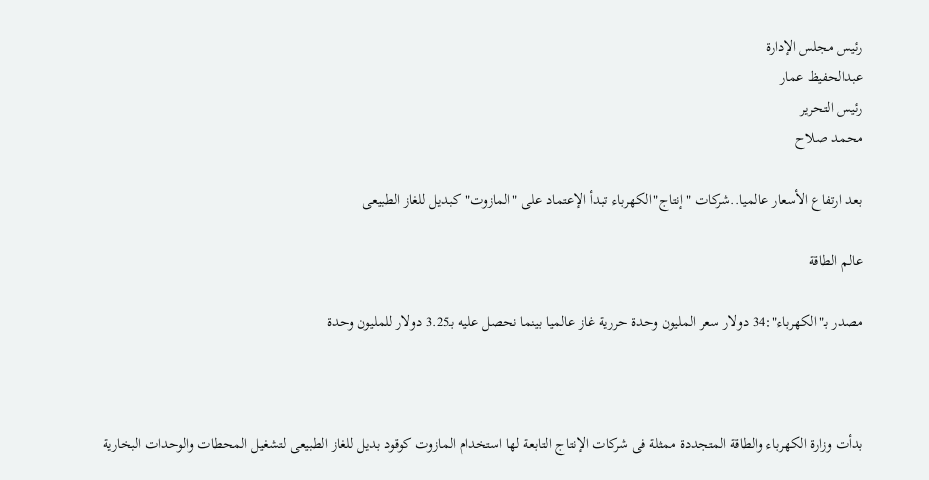رئيس مجلس الإدارة
عبدالحفيظ عمار
رئيس التحرير
محمد صلاح

بعد ارتفاع الأسعار عالميا..شركات "إنتاج"الكهرباء تبدأ الإعتماد على "المازوت" كبديل للغاز الطبيعى

عالم الطاقة

مصدر بـ"الكهرباء":34 دولار سعر المليون وحدة حررية غاز عالميا بينما نحصل عليه بـ3.25 دولار للمليون وحدة



بدأت وزارة الكهرباء والطاقة المتجددة ممثلة فى شركات الإنتاج التابعة لها استخدام المازوت كوقود بديل للغاز الطبيعى لتشغيل المحطات والوحدات البخارية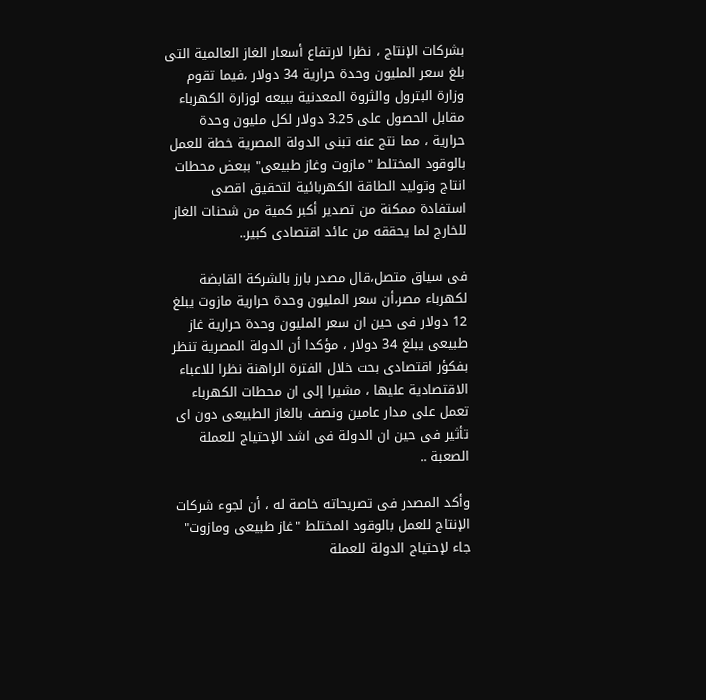بشركات الإنتاج ، نظرا لارتفاع أسعار الغاز العالمية التى بلغ سعر المليون وحدة حرارية 34 دولار ،فيما تقوم وزارة البترول والثروة المعدنية ببيعه لوزارة الكهرباء مقابل الحصول على 3.25 دولار لكل مليون وحدة حرارية ، مما نتج عنه تبنى الدولة المصرية خطة للعمل بالوقود المختلط "مازوت وغاز طبيعى" ببعض محطات انتاج وتوليد الطاقة الكهربائية لتحقيق اقصى استفادة ممكنة من تصدير أكبر كمية من شحنات الغاز للخارج لما يحققه من عائد اقتصادى كبير..

فى سياق متصل،قال مصدر بارز بالشركة القابضة لكهرباء مصر،أن سعر المليون وحدة حرارية مازوت يبلغ 12 دولار فى حين ان سعر المليون وحدة حرارية غاز طبيعى يبلغ 34 دولار ، مؤكدا أن الدولة المصرية تنظر بفكؤر اقتصادى بحت خلال الفترة الراهنة نظرا للاعباء الاقتصادية عليها ، مشيرا إلى ان محطات الكهرباء تعمل على مدار عامين ونصف بالغاز الطبيعى دون اى تأثير فى حين ان الدولة فى اشد الإحتياج للعملة الصعبة ..

وأكد المصدر فى تصريحاته خاصة له ، أن لجوء شركات الإنتاج للعمل بالوقود المختلط "غاز طبيعى ومازوت" جاء لإحتياج الدولة للعملة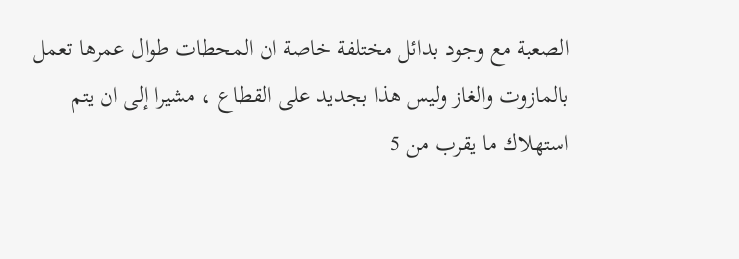الصعبة مع وجود بدائل مختلفة خاصة ان المحطات طوال عمرها تعمل بالمازوت والغاز وليس هذا بجديد على القطاع ، مشيرا إلى ان يتم استهلاك ما يقرب من 5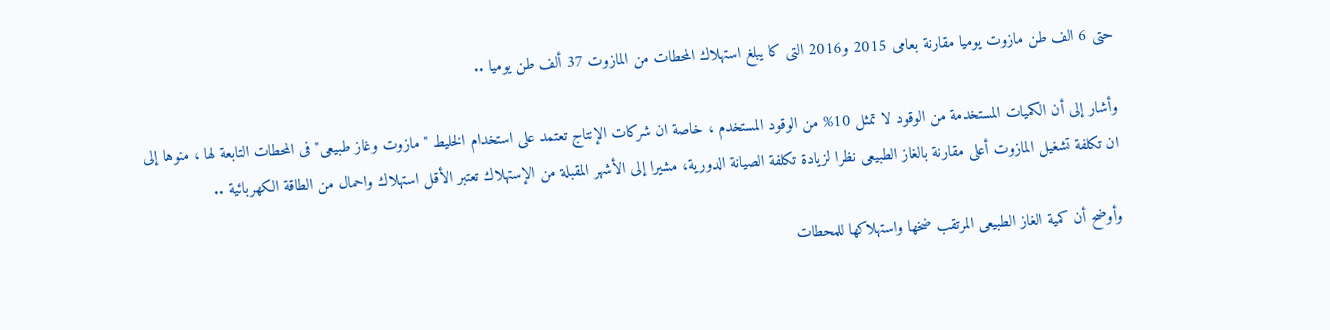حتى 6 الف طن مازوت يوميا مقارنة بعامى 2015 و2016 التى كا يبلغ استهلاك المحطات من المازوت 37 ألف طن يوميا ..

وأشار إلى أن الكميات المستخدمة من الوقود لا تمثل 10% من الوقود المستخدم ، خاصة ان شركات الإنتاج تعتمد على استخدام الخليط "مازوت وغاز طبيعى" فى المحطات التابعة لها ، منوها إلى ان تكلفة تشغيل المازوت أعلى مقارنة بالغاز الطبيعى نظرا لزيادة تكلفة الصيانة الدورية، مشيرا إلى الأشهر المقبلة من الإستهلاك تعتبر الأقل استهلاك واحمال من الطاقة الكهربائية ..

وأوضح أن كمية الغاز الطبيعى المرتقب ضخها واستهلاكها للمحطات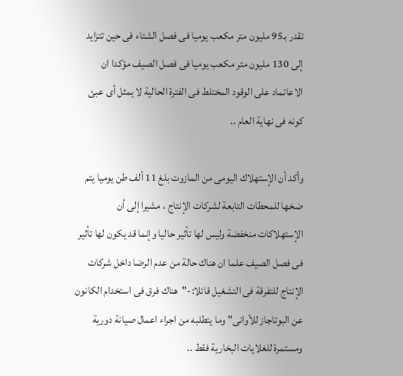تقدر بـ95 مليون متر مكعب يوميا فى فصل الشتاء فى حين تتزايد إلى 130 مليون متر مكعب يوميا فى فصل الصيف مؤكدا ان الاعاتماد على الوقود المختلط فى الفترة الحالية لا يمثل أى عبئ كونه فى نهاية العام ..

وأكد أن الإستهلاك اليومى من المازوت بلغ 11 ألف طن يوميا يتم ضخها للمحطات التابعة لشركات الإنتاج ، مشيرا إلى أن الإستهلاكات منخفضة وليس لها تأثير حاليا وإنما قد يكون لها تأثير فى فصل الصيف علما ان هناك حالة من عدم الرضا داخل شركات الإنتاج للتفرقة فى التشغيل قائلا:-"هناك فرق فى استخدام الكانون عن البوتاجاز للأوانى" وما يتطلبه من اجراء اعمال صيانة دورية ومستمرة للغلايات البخارية فقط ..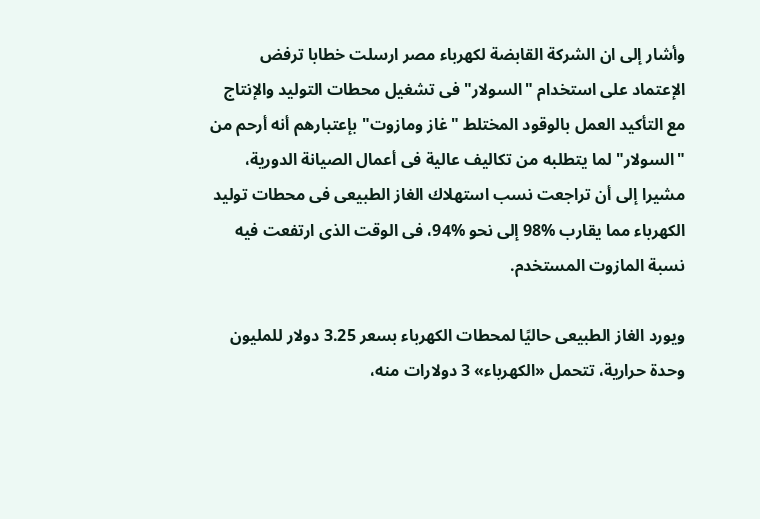وأشار إلى ان الشركة القابضة لكهرباء مصر ارسلت خطابا ترفض الإعتماد على استخدام "السولار"فى تشغيل محطات التوليد والإنتاج مع التأكيد العمل بالوقود المختلط "غاز ومازوت" بإعتبارهم أنه أرحم من "السولار" لما يتطلبه من تكاليف عالية فى أعمال الصيانة الدورية، مشيرا إلى أن تراجعت نسب استهلاك الغاز الطبيعى فى محطات توليد الكهرباء مما يقارب %98 إلى نحو %94، فى الوقت الذى ارتفعت فيه نسبة المازوت المستخدم.

ويورد الغاز الطبيعى حاليًا لمحطات الكهرباء بسعر 3.25 دولار للمليون وحدة حرارية، تتحمل «الكهرباء» 3 دولارات منه،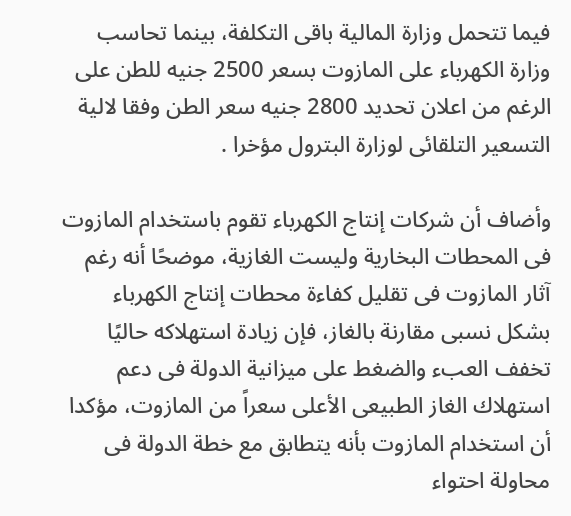فيما تتحمل وزارة المالية باقى التكلفة، بينما تحاسب وزارة الكهرباء على المازوت بسعر 2500 جنيه للطن على الرغم من اعلان تحديد 2800 جنيه سعر الطن وفقا لالية التسعير التلقائى لوزارة البترول مؤخرا .

وأضاف أن شركات إنتاج الكهرباء تقوم باستخدام المازوت فى المحطات البخارية وليست الغازية، موضحًا أنه رغم آثار المازوت فى تقليل كفاءة محطات إنتاج الكهرباء بشكل نسبى مقارنة بالغاز، فإن زيادة استهلاكه حاليًا تخفف العبء والضغط على ميزانية الدولة فى دعم استهلاك الغاز الطبيعى الأعلى سعراً من المازوت، مؤكدا أن استخدام المازوت بأنه يتطابق مع خطة الدولة فى محاولة احتواء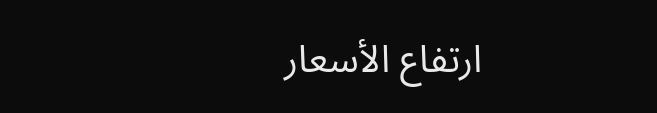ارتفاع الأسعار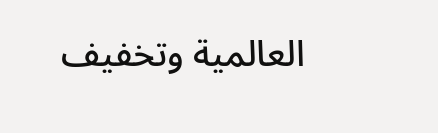العالمية وتخفيف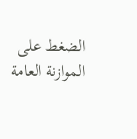الضغط على الموازنة العامة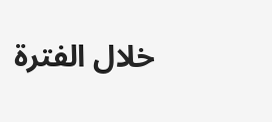خلال الفترة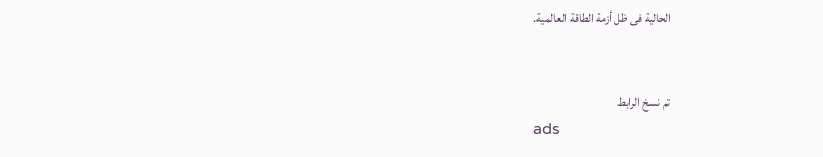الحالية فى ظل أزمة الطاقة العالمية.


تم نسخ الرابط
ads